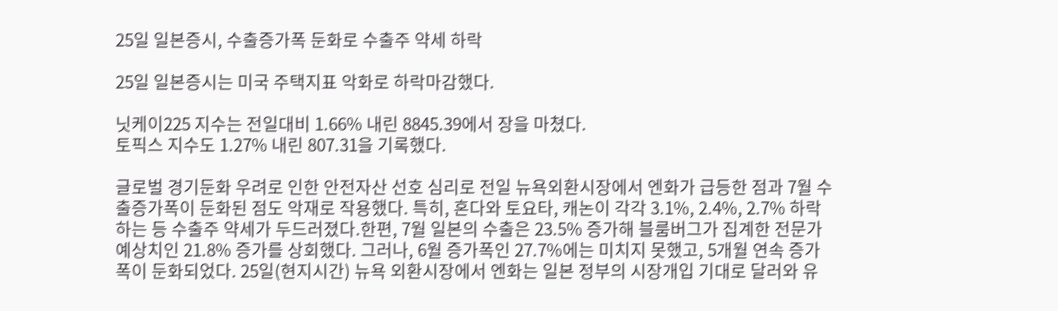25일 일본증시, 수출증가폭 둔화로 수출주 약세 하락

25일 일본증시는 미국 주택지표 악화로 하락마감했다.

닛케이225 지수는 전일대비 1.66% 내린 8845.39에서 장을 마쳤다.
토픽스 지수도 1.27% 내린 807.31을 기록했다.

글로벌 경기둔화 우려로 인한 안전자산 선호 심리로 전일 뉴욕외환시장에서 엔화가 급등한 점과 7월 수출증가폭이 둔화된 점도 악재로 작용했다. 특히, 혼다와 토요타, 캐논이 각각 3.1%, 2.4%, 2.7% 하락하는 등 수출주 약세가 두드러졌다.한편, 7월 일본의 수출은 23.5% 증가해 블룸버그가 집계한 전문가 예상치인 21.8% 증가를 상회했다. 그러나, 6월 증가폭인 27.7%에는 미치지 못했고, 5개월 연속 증가폭이 둔화되었다. 25일(현지시간) 뉴욕 외환시장에서 엔화는 일본 정부의 시장개입 기대로 달러와 유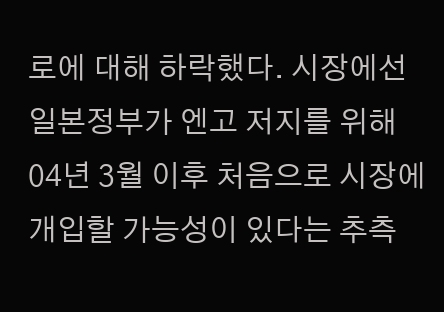로에 대해 하락했다. 시장에선 일본정부가 엔고 저지를 위해 04년 3월 이후 처음으로 시장에 개입할 가능성이 있다는 추측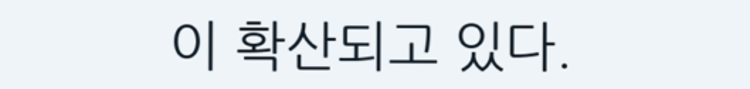이 확산되고 있다.